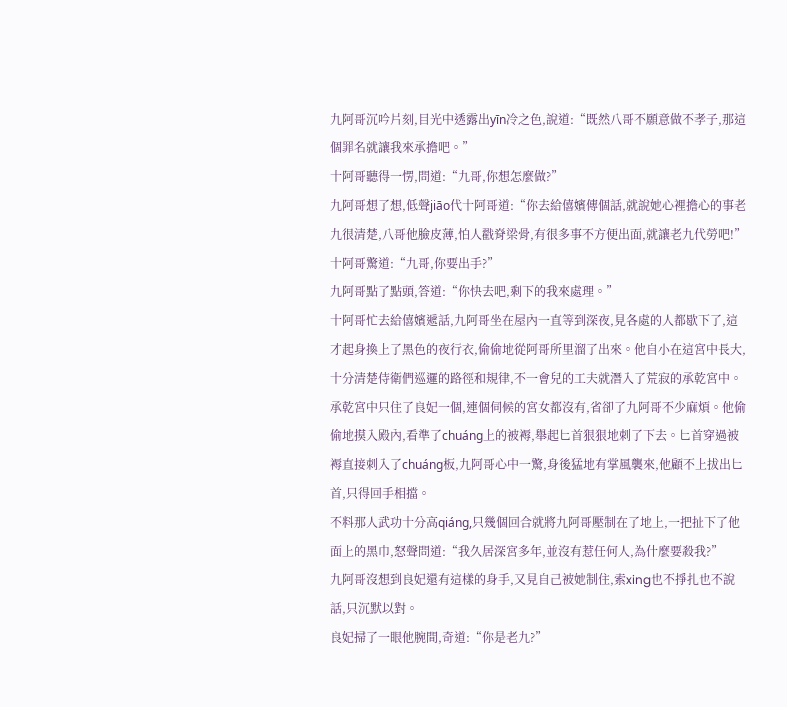九阿哥沉吟片刻,目光中透露出yīn冷之色,說道:“既然八哥不願意做不孝子,那這個罪名就讓我來承擔吧。”
十阿哥聽得一愣,問道:“九哥,你想怎麼做?”
九阿哥想了想,低聲jiāo代十阿哥道:“你去給僖嬪傳個話,就說她心裡擔心的事老九很清楚,八哥他臉皮薄,怕人戳脊梁骨,有很多事不方便出面,就讓老九代勞吧!”
十阿哥驚道:“九哥,你要出手?”
九阿哥點了點頭,答道:“你快去吧,剩下的我來處理。”
十阿哥忙去給僖嬪遞話,九阿哥坐在屋內一直等到深夜,見各處的人都歇下了,這才起身換上了黑色的夜行衣,偷偷地從阿哥所里溜了出來。他自小在這宮中長大,十分清楚侍衛們巡邏的路徑和規律,不一會兒的工夫就潛入了荒寂的承乾宮中。
承乾宮中只住了良妃一個,連個伺候的宮女都沒有,省卻了九阿哥不少麻煩。他偷偷地摸入殿內,看準了chuáng上的被褥,舉起匕首狠狠地刺了下去。匕首穿過被褥直接刺入了chuáng板,九阿哥心中一驚,身後猛地有掌風襲來,他顧不上拔出匕首,只得回手相擋。
不料那人武功十分高qiáng,只幾個回合就將九阿哥壓制在了地上,一把扯下了他面上的黑巾,怒聲問道:“我久居深宮多年,並沒有惹任何人,為什麼要殺我?”
九阿哥沒想到良妃還有這樣的身手,又見自己被她制住,索xing也不掙扎也不說話,只沉默以對。
良妃掃了一眼他腕間,奇道:“你是老九?”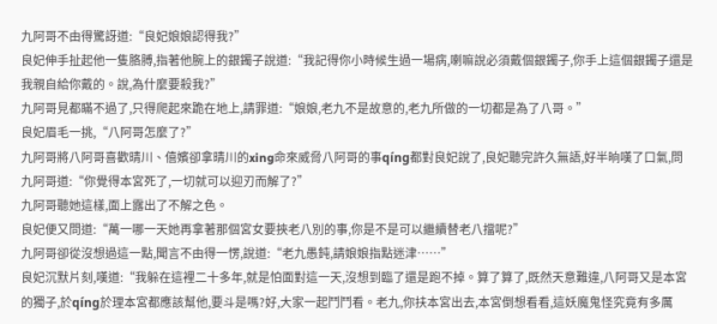九阿哥不由得驚訝道:“良妃娘娘認得我?”
良妃伸手扯起他一隻胳膊,指著他腕上的銀鐲子說道:“我記得你小時候生過一場病,喇嘛說必須戴個銀鐲子,你手上這個銀鐲子還是我親自給你戴的。說,為什麼要殺我?”
九阿哥見都瞞不過了,只得爬起來跪在地上,請罪道:“娘娘,老九不是故意的,老九所做的一切都是為了八哥。”
良妃眉毛一挑,“八阿哥怎麼了?”
九阿哥將八阿哥喜歡晴川、僖嬪卻拿晴川的xing命來威脅八阿哥的事qíng都對良妃說了,良妃聽完許久無語,好半晌嘆了口氣,問九阿哥道:“你覺得本宮死了,一切就可以迎刃而解了?”
九阿哥聽她這樣,面上露出了不解之色。
良妃便又問道:“萬一哪一天她再拿著那個宮女要挾老八別的事,你是不是可以繼續替老八擋呢?”
九阿哥卻從沒想過這一點,聞言不由得一愣,說道:“老九愚鈍,請娘娘指點迷津……”
良妃沉默片刻,嘆道:“我躲在這裡二十多年,就是怕面對這一天,沒想到臨了還是跑不掉。算了算了,既然天意難違,八阿哥又是本宮的獨子,於qíng於理本宮都應該幫他,要斗是嗎?好,大家一起鬥鬥看。老九,你扶本宮出去,本宮倒想看看,這妖魔鬼怪究竟有多厲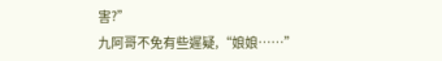害?”
九阿哥不免有些遲疑,“娘娘……”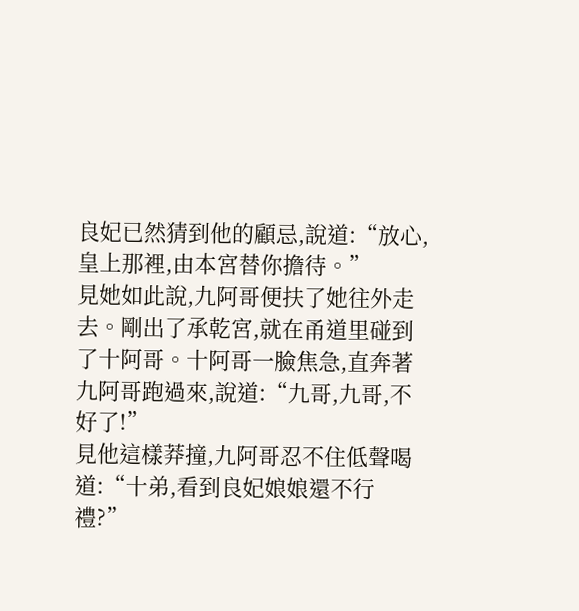良妃已然猜到他的顧忌,說道:“放心,皇上那裡,由本宮替你擔待。”
見她如此說,九阿哥便扶了她往外走去。剛出了承乾宮,就在甬道里碰到了十阿哥。十阿哥一臉焦急,直奔著九阿哥跑過來,說道:“九哥,九哥,不好了!”
見他這樣莽撞,九阿哥忍不住低聲喝道:“十弟,看到良妃娘娘還不行禮?”